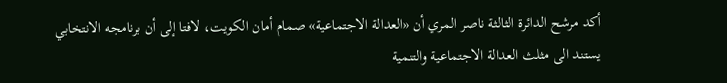أكد مرشح الدائرة الثالثة ناصر المري أن «العدالة الاجتماعية» صمام أمان الكويت، لافتا إلى أن برنامجه الانتخابي يستند الى مثلث العدالة الاجتماعية والتنمية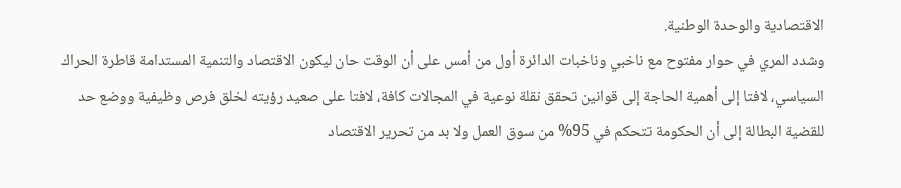الاقتصادية والوحدة الوطنية.
وشدد المري في حوار مفتوح مع ناخبي وناخبات الدائرة أول من أمس على أن الوقت حان ليكون الاقتصاد والتنمية المستدامة قاطرة الحراك السياسي، لافتا إلى أهمية الحاجة إلى قوانين تحقق نقلة نوعية في المجالات كافة، لافتا على صعيد رؤيته لخلق فرص وظيفية ووضع حد للقضية البطالة إلى أن الحكومة تتحكم في 95% من سوق العمل ولا بد من تحرير الاقتصاد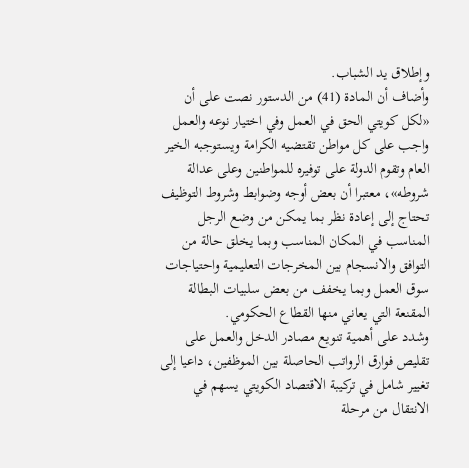وإطلاق يد الشباب.
وأضاف أن المادة (41) من الدستور نصت على أن «لكل كويتي الحق في العمل وفي اختيار نوعه والعمل واجب على كل مواطن تقتضيه الكرامة ويستوجبه الخير العام وتقوم الدولة على توفيره للمواطنين وعلى عدالة شروطه»، معتبرا أن بعض أوجه وضوابط وشروط التوظيف تحتاج إلى إعادة نظر بما يمكن من وضع الرجل المناسب في المكان المناسب وبما يخلق حالة من التوافق والانسجام بين المخرجات التعليمية واحتياجات سوق العمل وبما يخفف من بعض سلبيات البطالة المقنعة التي يعاني منها القطاع الحكومي.
وشدد على أهمية تنويع مصادر الدخل والعمل على تقليص فوارق الرواتب الحاصلة بين الموظفين، داعيا إلى تغيير شامل في تركيبة الاقتصاد الكويتي يسهم في الانتقال من مرحلة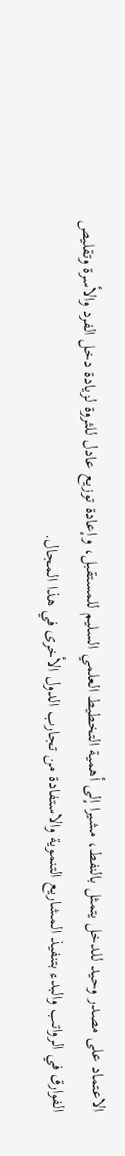الاعتماد على مصدر وحيد للدخل يتمثل بالنفط، مشيرا إلى أهمية التخطيط العلمي السليم للمستقبل، وإعادة توزيع عادل للثروة لزيادة دخل الفرد والأسرة وتقليص الفوارق في الرواتب والبدء بتنفيذ المشاريع التنموية والاستفادة من تجارب الدول الأخرى في هذا المجال.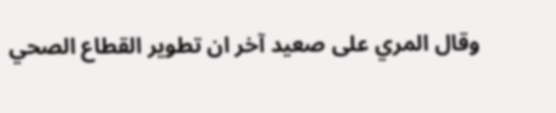وقال المري على صعيد آخر ان تطوير القطاع الصحي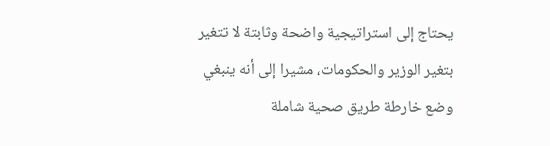يحتاج إلى استراتيجية واضحة وثابتة لا تتغير بتغير الوزير والحكومات، مشيرا إلى أنه ينبغي وضع خارطة طريق صحية شاملة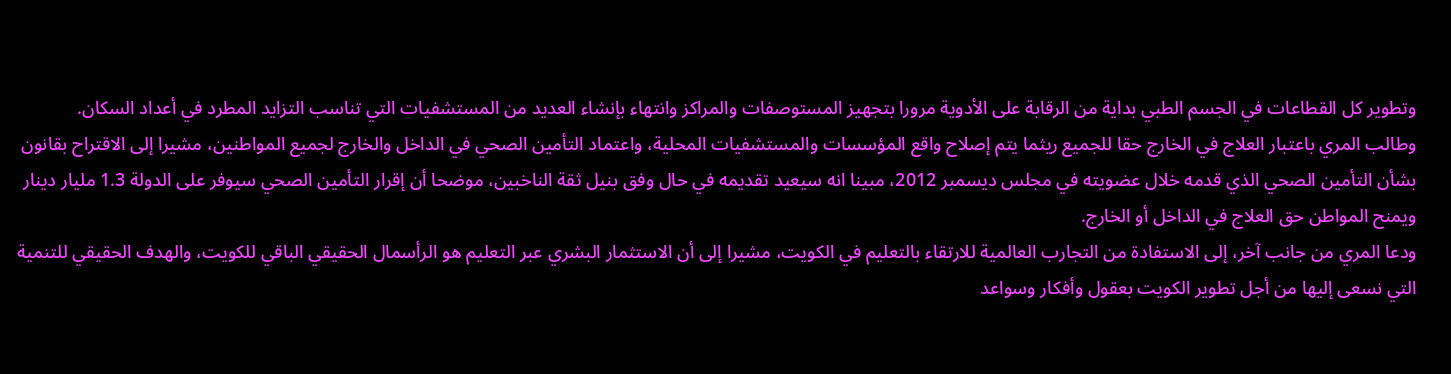وتطوير كل القطاعات في الجسم الطبي بداية من الرقابة على الأدوية مرورا بتجهيز المستوصفات والمراكز وانتهاء بإنشاء العديد من المستشفيات التي تناسب التزايد المطرد في أعداد السكان.
وطالب المري باعتبار العلاج في الخارج حقا للجميع ريثما يتم إصلاح واقع المؤسسات والمستشفيات المحلية، واعتماد التأمين الصحي في الداخل والخارج لجميع المواطنين، مشيرا إلى الاقتراح بقانون بشأن التأمين الصحي الذي قدمه خلال عضويته في مجلس ديسمبر 2012، مبينا انه سيعيد تقديمه في حال وفق بنيل ثقة الناخبين، موضحا أن إقرار التأمين الصحي سيوفر على الدولة 1.3 مليار دينار ويمنح المواطن حق العلاج في الداخل أو الخارج.
ودعا المري من جانب آخر، إلى الاستفادة من التجارب العالمية للارتقاء بالتعليم في الكويت، مشيرا إلى أن الاستثمار البشري عبر التعليم هو الرأسمال الحقيقي الباقي للكويت، والهدف الحقيقي للتنمية التي نسعى إليها من أجل تطوير الكويت بعقول وأفكار وسواعد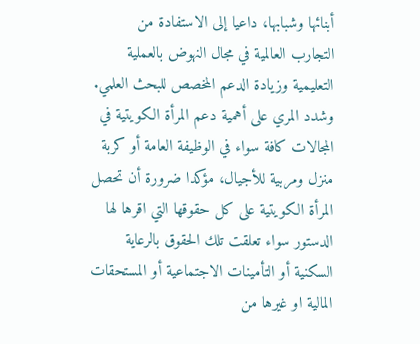أبنائها وشبابها، داعيا إلى الاستفادة من التجارب العالمية في مجال النهوض بالعملية التعليمية وزيادة الدعم المخصص للبحث العلمي.
وشدد المري على أهمية دعم المرأة الكويتية في المجالات كافة سواء في الوظيفة العامة أو كربة منزل ومربية للأجيال، مؤكدا ضرورة أن تحصل المرأة الكويتية على كل حقوقها التي اقرها لها الدستور سواء تعلقت تلك الحقوق بالرعاية السكنية أو التأمينات الاجتماعية أو المستحقات المالية او غيرها من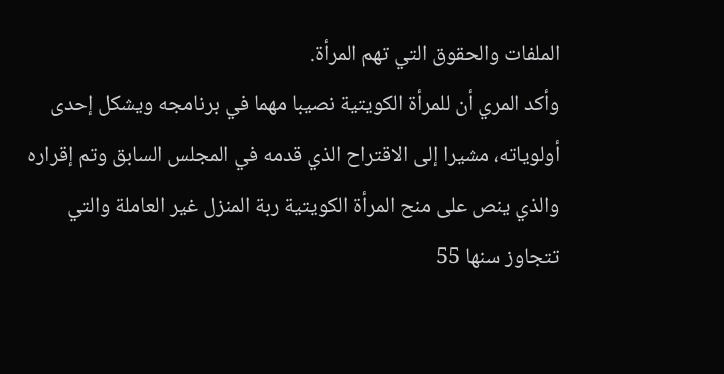الملفات والحقوق التي تهم المرأة.
وأكد المري أن للمرأة الكويتية نصيبا مهما في برنامجه ويشكل إحدى أولوياته، مشيرا إلى الاقتراح الذي قدمه في المجلس السابق وتم إقراره والذي ينص على منح المرأة الكويتية ربة المنزل غير العاملة والتي تتجاوز سنها 55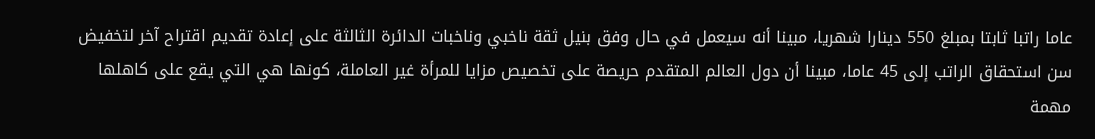عاما راتبا ثابتا بمبلغ 550 دينارا شهريا، مبينا أنه سيعمل في حال وفق بنيل ثقة ناخبي وناخبات الدائرة الثالثة على إعادة تقديم اقتراح آخر لتخفيض سن استحقاق الراتب إلى 45 عاما، مبينا أن دول العالم المتقدم حريصة على تخصيص مزايا للمرأة غير العاملة، كونها هي التي يقع على كاهلها مهمة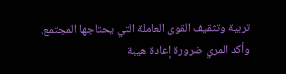تربية وتثقيف القوى العاملة التي يحتاجها المجتمع.
وأكد المري ضرورة إعادة هيبة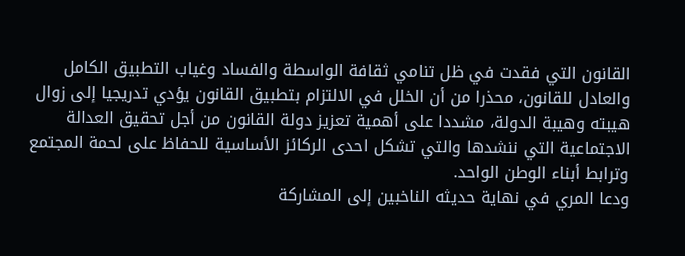القانون التي فقدت في ظل تنامي ثقافة الواسطة والفساد وغياب التطبيق الكامل والعادل للقانون، محذرا من أن الخلل في الالتزام بتطبيق القانون يؤدي تدريجيا إلى زوال هيبته وهيبة الدولة، مشددا على أهمية تعزيز دولة القانون من أجل تحقيق العدالة الاجتماعية التي ننشدها والتي تشكل احدى الركائز الأساسية للحفاظ على لحمة المجتمع وترابط أبناء الوطن الواحد.
ودعا المري في نهاية حديثه الناخبين إلى المشاركة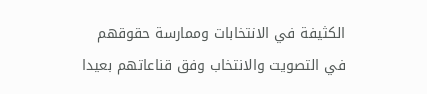الكثيفة في الانتخابات وممارسة حقوقهم في التصويت والانتخاب وفق قناعاتهم بعيدا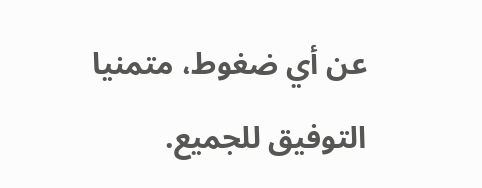عن أي ضغوط، متمنيا التوفيق للجميع.